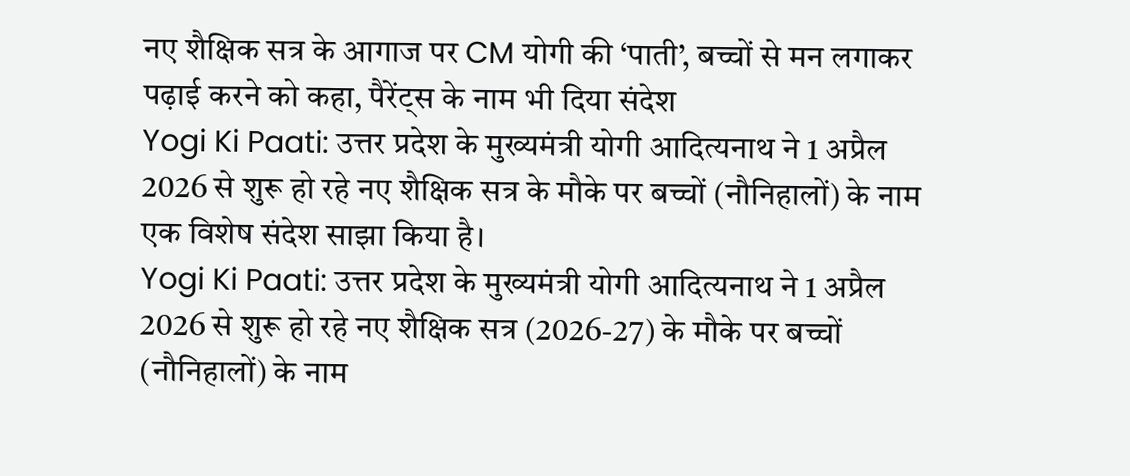नए शैक्षिक सत्र के आगाज पर CM योगी की ‘पाती’, बच्चों से मन लगाकर पढ़ाई करने को कहा, पैरेंट्स के नाम भी दिया संदेश
Yogi Ki Paati: उत्तर प्रदेश के मुख्यमंत्री योगी आदित्यनाथ ने 1 अप्रैल 2026 से शुरू हो रहे नए शैक्षिक सत्र के मौके पर बच्चों (नौनिहालों) के नाम एक विशेष संदेश साझा किया है।
Yogi Ki Paati: उत्तर प्रदेश के मुख्यमंत्री योगी आदित्यनाथ ने 1 अप्रैल 2026 से शुरू हो रहे नए शैक्षिक सत्र (2026-27) के मौके पर बच्चों (नौनिहालों) के नाम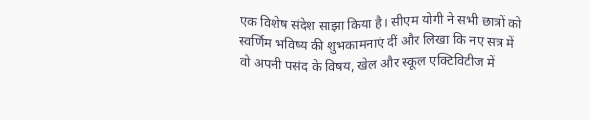एक विशेष संदेश साझा किया है। सीएम योगी ने सभी छात्रों को स्वर्णिम भविष्य की शुभकामनाएं दीं और लिखा कि नए सत्र में वो अपनी पसंद के विषय, खेल और स्कूल एक्टिविटीज में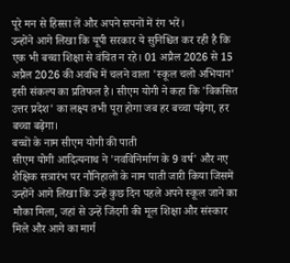पूरे मन से हिस्सा लें और अपने सपनों में रंग भरें।
उन्होंने आगे लिखा कि यूपी सरकार ये सुनिश्चित कर रही है कि एक भी बच्चा शिक्षा से वंचित न रहे। 01 अप्रैल 2026 से 15 अप्रैल 2026 की अवधि में चलने वाला 'स्कूल चलो अभियान' इसी संकल्प का प्रतिफल है। सीएम योगी ने कहा कि 'विकसित उत्तर प्रदेश' का लक्ष्य तभी पूरा होगा जब हर बच्चा पढ़ेगा, हर बच्चा बढ़ेगा।
बच्चों के नाम सीएम योगी की पाती
सीएम योगी आदित्यनाथ ने 'नवविनिर्माण के 9 वर्ष' और नए शैक्षिक सत्रारंभ पर नौनिहालों के नाम पाती जारी किया जिसमें उन्होंने आगे लिखा कि उन्हें कुछ दिन पहले अपने स्कूल जाने का मौका मिला, जहां से उन्हें जिंदगी की मूल शिक्षा और संस्कार मिले और आगे का मार्ग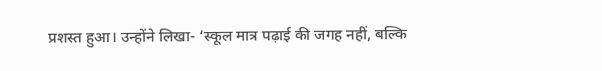प्रशस्त हुआ। उन्होंने लिखा- ‘स्कूल मात्र पढ़ाई की जगह नहीं, बल्कि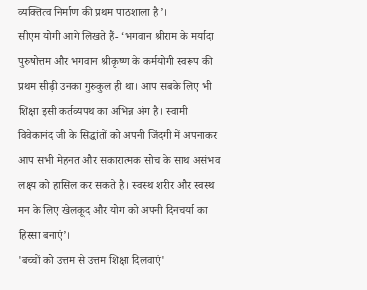व्यक्तित्व निर्माण की प्रथम पाठशाला है’।
सीएम योगी आगे लिखते हैं- ‘भगवान श्रीराम के मर्यादा पुरुषोत्तम और भगवान श्रीकृष्ण के कर्मयोगी स्वरूप की प्रथम सीढ़ी उनका गुरुकुल ही था। आप सबके लिए भी शिक्षा इसी कर्तव्यपथ का अभिन्न अंग है। स्वामी विवेकानंद जी के सिद्धांतों को अपनी जिंदगी में अपनाकर आप सभी मेहनत और सकारात्मक सोच के साथ असंभव लक्ष्य को हासिल कर सकते है। स्वस्थ शरीर और स्वस्थ मन के लिए खेलकूद और योग को अपनी दिनचर्या का हिस्सा बनाएं’।
'बच्चों को उत्तम से उत्तम शिक्षा दिलवाएं'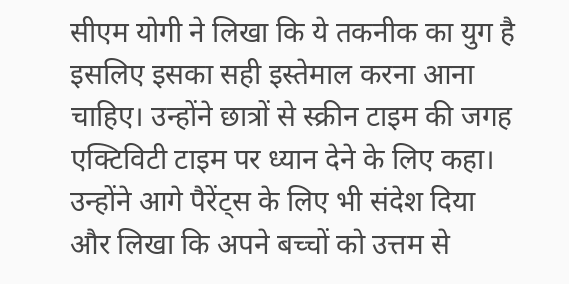सीएम योगी ने लिखा कि ये तकनीक का युग है इसलिए इसका सही इस्तेमाल करना आना चाहिए। उन्होंने छात्रों से स्क्रीन टाइम की जगह एक्टिविटी टाइम पर ध्यान देने के लिए कहा। उन्होंने आगे पैरेंट्स के लिए भी संदेश दिया और लिखा कि अपने बच्चों को उत्तम से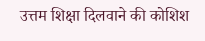उत्तम शिक्षा दिलवाने की कोशिश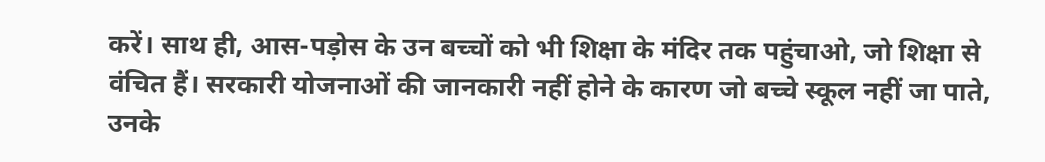करें। साथ ही, आस-पड़ोस के उन बच्चों को भी शिक्षा के मंदिर तक पहुंचाओ, जो शिक्षा से वंचित हैं। सरकारी योजनाओं की जानकारी नहीं होने के कारण जो बच्चे स्कूल नहीं जा पाते, उनके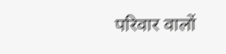परिवार वालों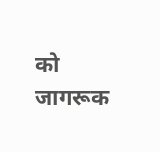को जागरूक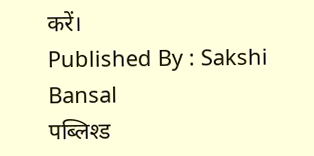करें।
Published By : Sakshi Bansal
पब्लिश्ड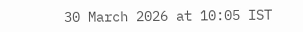30 March 2026 at 10:05 IST